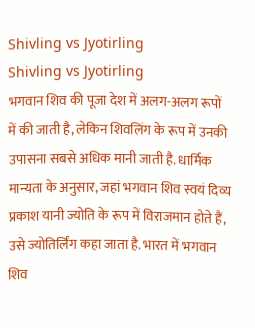Shivling vs Jyotirling
Shivling vs Jyotirling
भगवान शिव की पूजा देश में अलग-अलग रूपों में की जाती है, लेकिन शिवलिंग के रूप में उनकी उपासना सबसे अधिक मानी जाती है. धार्मिक मान्यता के अनुसार, जहां भगवान शिव स्वयं दिव्य प्रकाश यानी ज्योति के रूप में विराजमान होते हैं, उसे ज्योतिर्लिंग कहा जाता है. भारत में भगवान शिव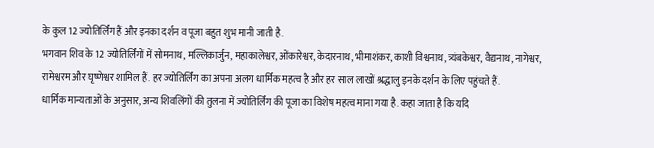के कुल 12 ज्योतिर्लिंग हैं और इनका दर्शन व पूजा बहुत शुभ मानी जाती है.
भगवान शिव के 12 ज्योतिर्लिंगों में सोमनाथ, मल्लिकार्जुन, महाकालेश्वर, ओंकारेश्वर, केदारनाथ, भीमाशंकर, काशी विश्वनाथ, त्र्यंबकेश्वर, वैद्यनाथ, नागेश्वर, रामेश्वरम और घृष्णेश्वर शामिल हैं. हर ज्योतिर्लिंग का अपना अलग धार्मिक महत्व है और हर साल लाखों श्रद्धालु इनके दर्शन के लिए पहुंचते हैं.
धार्मिक मान्यताओं के अनुसार, अन्य शिवलिंगों की तुलना में ज्योतिर्लिंग की पूजा का विशेष महत्व माना गया है. कहा जाता है कि यदि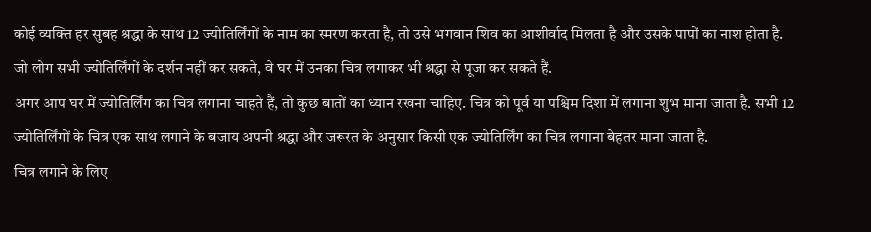कोई व्यक्ति हर सुबह श्रद्धा के साथ 12 ज्योतिर्लिंगों के नाम का स्मरण करता है, तो उसे भगवान शिव का आशीर्वाद मिलता है और उसके पापों का नाश होता है. जो लोग सभी ज्योतिर्लिंगों के दर्शन नहीं कर सकते, वे घर में उनका चित्र लगाकर भी श्रद्धा से पूजा कर सकते हैं.
अगर आप घर में ज्योतिर्लिंग का चित्र लगाना चाहते हैं, तो कुछ बातों का ध्यान रखना चाहिए. चित्र को पूर्व या पश्चिम दिशा में लगाना शुभ माना जाता है. सभी 12 ज्योतिर्लिंगों के चित्र एक साथ लगाने के बजाय अपनी श्रद्धा और जरूरत के अनुसार किसी एक ज्योतिर्लिंग का चित्र लगाना बेहतर माना जाता है.
चित्र लगाने के लिए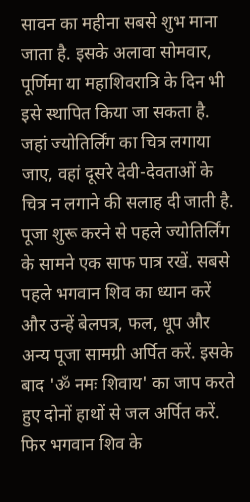सावन का महीना सबसे शुभ माना जाता है. इसके अलावा सोमवार, पूर्णिमा या महाशिवरात्रि के दिन भी इसे स्थापित किया जा सकता है. जहां ज्योतिर्लिंग का चित्र लगाया जाए, वहां दूसरे देवी-देवताओं के चित्र न लगाने की सलाह दी जाती है.
पूजा शुरू करने से पहले ज्योतिर्लिंग के सामने एक साफ पात्र रखें. सबसे पहले भगवान शिव का ध्यान करें और उन्हें बेलपत्र, फल, धूप और अन्य पूजा सामग्री अर्पित करें. इसके बाद 'ॐ नमः शिवाय' का जाप करते हुए दोनों हाथों से जल अर्पित करें. फिर भगवान शिव के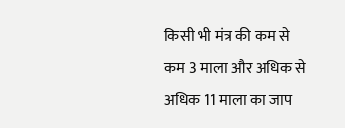किसी भी मंत्र की कम से कम 3 माला और अधिक से अधिक 11 माला का जाप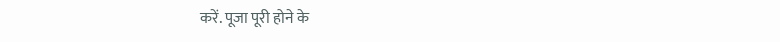करें. पूजा पूरी होने के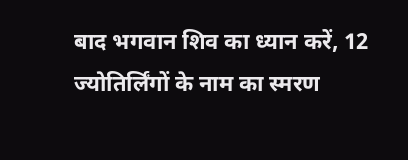बाद भगवान शिव का ध्यान करें, 12 ज्योतिर्लिंगों के नाम का स्मरण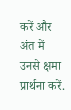करें और अंत में उनसे क्षमा प्रार्थना करें.